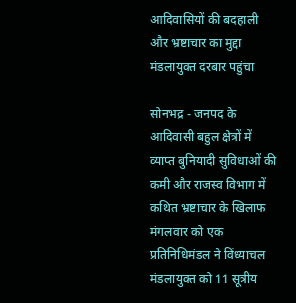आदिवासियों की बदहाली और भ्रष्टाचार का मुद्दा मंडलायुक्त दरबार पहुंचा

सोनभद्र - जनपद के आदिवासी बहुल क्षेत्रों में व्याप्त बुनियादी सुविधाओं की कमी और राजस्व विभाग में कथित भ्रष्टाचार के खिलाफ मंगलवार को एक प्रतिनिधिमंडल ने विंध्याचल मंडलायुक्त को 11 सूत्रीय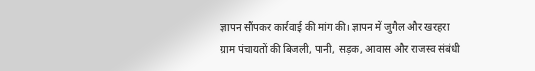ज्ञापन सौंपकर कार्रवाई की मांग की। ज्ञापन में जुगैल और खरहरा ग्राम पंचायतों की बिजली, पानी, सड़क, आवास और राजस्व संबंधी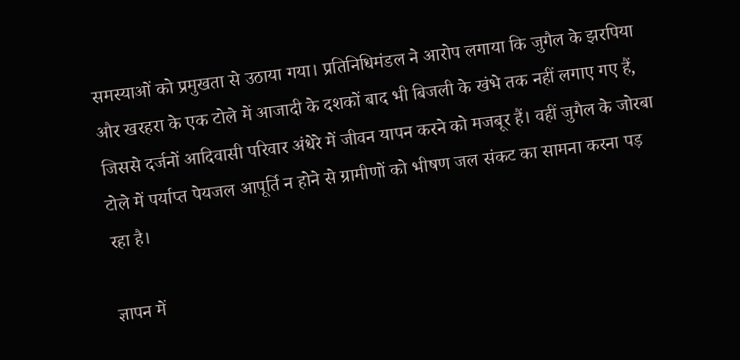समस्याओं को प्रमुखता से उठाया गया। प्रतिनिधिमंडल ने आरोप लगाया कि जुगैल के झरपिया और खरहरा के एक टोले में आजादी के दशकों बाद भी बिजली के खंभे तक नहीं लगाए गए हैं, जिससे दर्जनों आदिवासी परिवार अंधेरे में जीवन यापन करने को मजबूर हैं। वहीं जुगैल के जोरबा टोले में पर्याप्त पेयजल आपूर्ति न होने से ग्रामीणों को भीषण जल संकट का सामना करना पड़ रहा है।

ज्ञापन में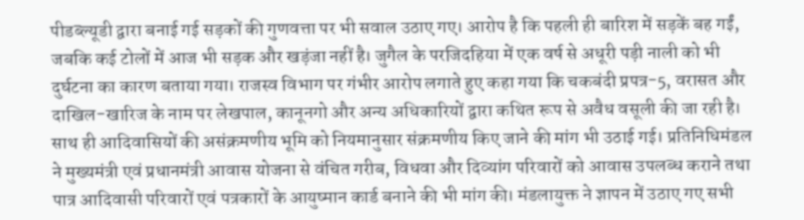पीडब्ल्यूडी द्वारा बनाई गई सड़कों की गुणवत्ता पर भी सवाल उठाए गए। आरोप है कि पहली ही बारिश में सड़कें बह गईं, जबकि कई टोलों में आज भी सड़क और खड़ंजा नहीं है। जुगैल के परजिदहिया में एक वर्ष से अधूरी पड़ी नाली को भी दुर्घटना का कारण बताया गया। राजस्व विभाग पर गंभीर आरोप लगाते हुए कहा गया कि चकबंदी प्रपत्र-5, वरासत और दाखिल-खारिज के नाम पर लेखपाल, कानूनगो और अन्य अधिकारियों द्वारा कथित रूप से अवैध वसूली की जा रही है। साथ ही आदिवासियों की असंक्रमणीय भूमि को नियमानुसार संक्रमणीय किए जाने की मांग भी उठाई गई। प्रतिनिधिमंडल ने मुख्यमंत्री एवं प्रधानमंत्री आवास योजना से वंचित गरीब, विधवा और दिव्यांग परिवारों को आवास उपलब्ध कराने तथा पात्र आदिवासी परिवारों एवं पत्रकारों के आयुष्मान कार्ड बनाने की भी मांग की। मंडलायुक्त ने ज्ञापन में उठाए गए सभी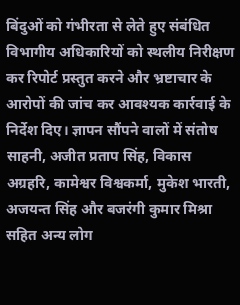बिंदुओं को गंभीरता से लेते हुए संबंधित विभागीय अधिकारियों को स्थलीय निरीक्षण कर रिपोर्ट प्रस्तुत करने और भ्रष्टाचार के आरोपों की जांच कर आवश्यक कार्रवाई के निर्देश दिए। ज्ञापन सौंपने वालों में संतोष साहनी, अजीत प्रताप सिंह, विकास अग्रहरि, कामेश्वर विश्वकर्मा, मुकेश भारती, अजयन्त सिंह और बजरंगी कुमार मिश्रा सहित अन्य लोग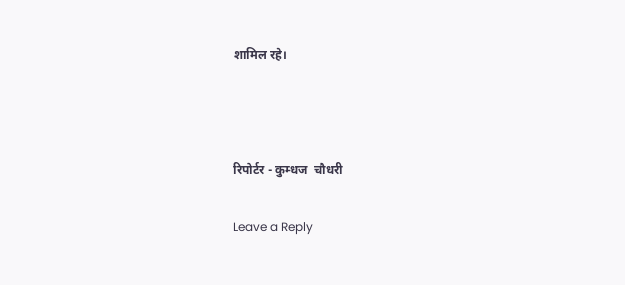शामिल रहे।



रिपोर्टर - कुम्धज  चौधरी

Leave a Reply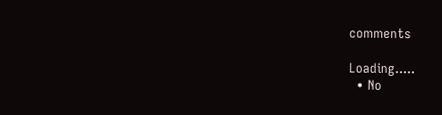comments

Loading.....
  • No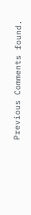Previous Comments found.